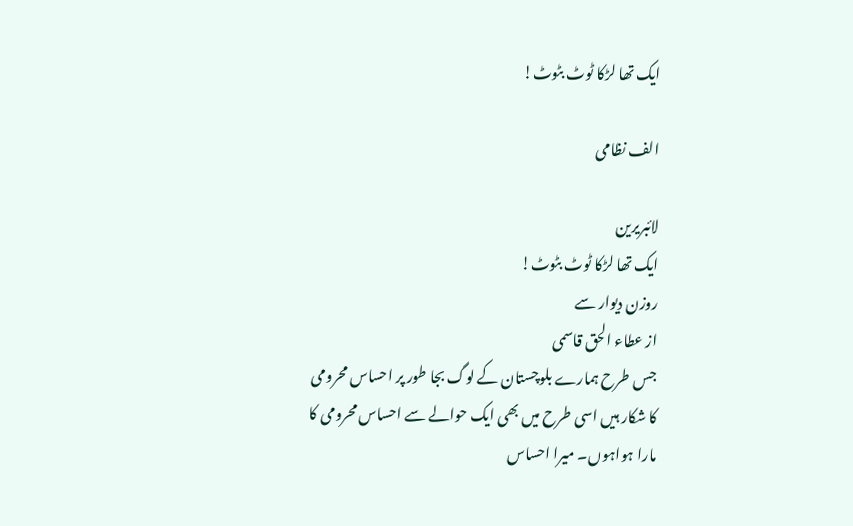ایک تھا لڑکا ٹوٹ بٹوٹ!

الف نظامی

لائبریرین
ایک تھا لڑکا ٹوٹ بٹوٹ!
روزن دیوار سے
از عطاء الحق قاسمی
جس طرح ہمارے بلوچستان کے لوگ بجا طور پر احساس محرومی کا شکار ہیں اسی طرح میں بھی ایک حوالے سے احساس محرومی کا مارا ہواہوں۔ میرا احساس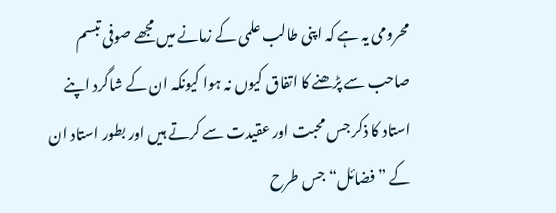محرومی یہ ہے کہ اپنی طالب علمی کے زمانے میں مجھے صوفی تبسم صاحب سے پڑھنے کا اتفاق کیوں نہ ہوا کیونکہ ان کے شاگرد اپنے استاد کا ذکر جس محبت اور عقیدت سے کرتے ہیں اور بطور استاد ان کے ”فضائل“ جس طرح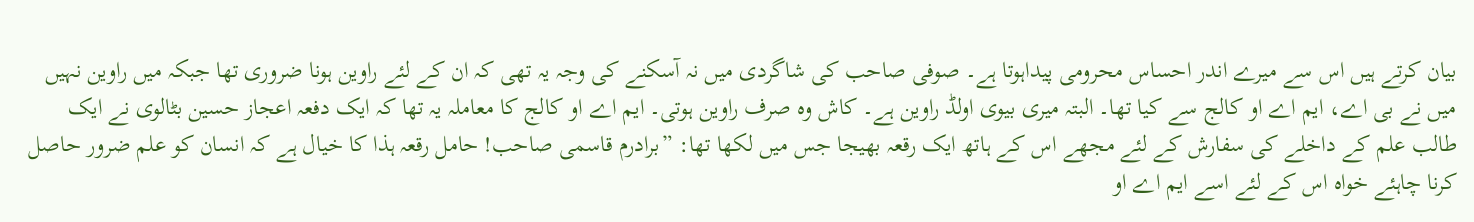بیان کرتے ہیں اس سے میرے اندر احساس محرومی پیداہوتا ہے۔ صوفی صاحب کی شاگردی میں نہ آسکنے کی وجہ یہ تھی کہ ان کے لئے راوین ہونا ضروری تھا جبکہ میں راوین نہیں میں نے بی اے، ایم اے او کالج سے کیا تھا۔ البتہ میری بیوی اولڈ راوین ہے۔ کاش وہ صرف راوین ہوتی۔ ایم اے او کالج کا معاملہ یہ تھا کہ ایک دفعہ اعجاز حسین بٹالوی نے ایک طالب علم کے داخلے کی سفارش کے لئے مجھے اس کے ہاتھ ایک رقعہ بھیجا جس میں لکھا تھا: ”برادرم قاسمی صاحب! حامل رقعہ ہذا کا خیال ہے کہ انسان کو علم ضرور حاصل کرنا چاہئے خواہ اس کے لئے اسے ایم اے او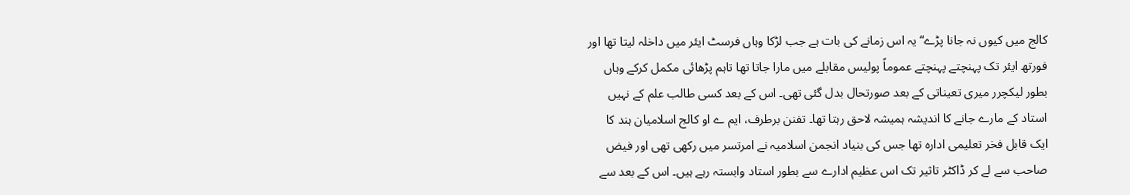کالج میں کیوں نہ جانا پڑے“ یہ اس زمانے کی بات ہے جب لڑکا وہاں فرسٹ ایئر میں داخلہ لیتا تھا اور فورتھ ایئر تک پہنچتے پہنچتے عموماً پولیس مقابلے میں مارا جاتا تھا تاہم پڑھائی مکمل کرکے وہاں بطور لیکچرر میری تعیناتی کے بعد صورتحال بدل گئی تھی۔ اس کے بعد کسی طالب علم کے نہیں استاد کے مارے جانے کا اندیشہ ہمیشہ لاحق رہتا تھا۔ تفنن برطرف، ایم ے او کالج اسلامیان ہند کا ایک قابل فخر تعلیمی ادارہ تھا جس کی بنیاد انجمن اسلامیہ نے امرتسر میں رکھی تھی اور فیض صاحب سے لے کر ڈاکٹر تاثیر تک اس عظیم ادارے سے بطور استاد وابستہ رہے ہیں۔ اس کے بعد سے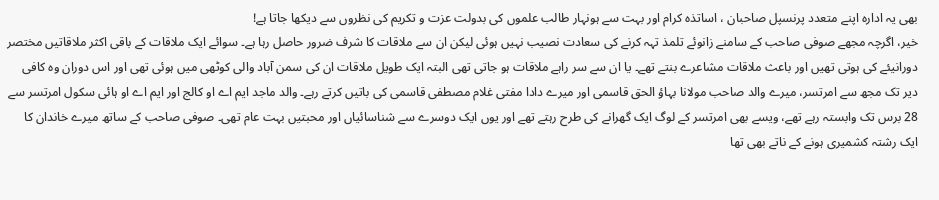بھی یہ ادارہ اپنے متعدد پرنسپل صاحبان ، اساتذہ کرام اور بہت سے ہونہار طالب علموں کی بدولت عزت و تکریم کی نظروں سے دیکھا جاتا ہے!
خیر، اگرچہ مجھے صوفی صاحب کے سامنے زانوئے تلمذ تہہ کرنے کی سعادت نصیب نہیں ہوئی لیکن ان سے ملاقات کا شرف ضرور حاصل رہا ہے۔ سوائے ایک ملاقات کے باقی اکثر ملاقاتیں مختصر دورانیئے کی ہوتی تھیں اور باعث ملاقات مشاعرے بنتے تھے۔ یا ان سے سر راہے ملاقات ہو جاتی تھی البتہ ایک طویل ملاقات ان کی سمن آباد والی کوٹھی میں ہوئی تھی اور اس دوران وہ کافی دیر تک مجھ سے امرتسر، میرے والد صاحب مولانا بہاؤ الحق قاسمی اور میرے دادا مفتی غلام مصطفی قاسمی کی باتیں کرتے رہے۔ والد ماجد ایم اے او کالج اور ایم اے او ہائی سکول امرتسر سے 28 برس تک وابستہ رہے تھے، ویسے بھی امرتسر کے لوگ ایک گھرانے کی طرح رہتے تھے اور یوں ایک دوسرے سے شناسائیاں اور محبتیں بہت عام تھی۔ صوفی صاحب کے ساتھ میرے خاندان کا ایک رشتہ کشمیری ہونے کے ناتے بھی تھا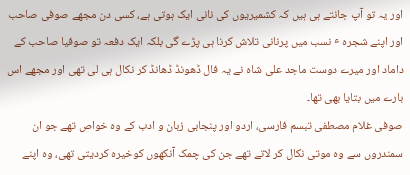اور یہ تو آپ جانتے ہی ہیں کہ کشمیریوں کی نانی ایک ہوتی ہے، کسی دن مجھے صوفی صاحب اور اپنے شجرہ ٴ نسب میں پرنانی تلاش کرنا ہی پڑے گی بلکہ ایک دفعہ تو صوفیا صاحب کے داماد اور میرے دوست ماجد علی شاہ نے یہ فال ڈھونڈ ڈھانڈ کر نکال ہی لی تھی اور مجھے اس بارے میں بتایا بھی تھا۔
صوفی غلام مصطفی تبسم فارسی، اردو اور پنجابی زبان و ادب کے وہ خواص تھے جو ان سمندروں سے وہ موتی نکال کر لاتے تھے جن کی چمک آنکھوں کوخیرہ کردیتی تھی، وہ اپنے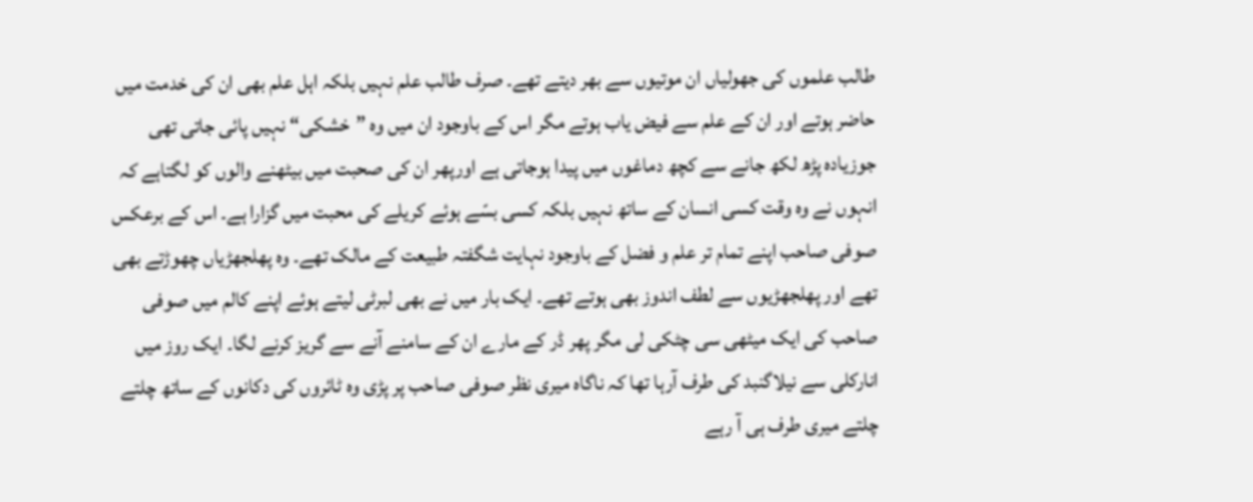طالب علموں کی جھولیاں ان موتیوں سے بھر دیتے تھے۔ صرف طالب علم نہیں بلکہ اہل علم بھی ان کی خدمت میں حاضر ہوتے اور ان کے علم سے فیض یاب ہوتے مگر اس کے باوجود ان میں وہ ”خشکی“ نہیں پائی جاتی تھی جوزیادہ پڑھ لکھ جانے سے کچھ دماغوں میں پیدا ہوجاتی ہے اورپھر ان کی صحبت میں بیٹھنے والوں کو لگتاہے کہ انہوں نے وہ وقت کسی انسان کے ساتھ نہیں بلکہ کسی بسّے ہوئے کریلے کی محبت میں گزارا ہے۔ اس کے برعکس صوفی صاحب اپنے تمام تر علم و فضل کے باوجود نہایت شگفتہ طبیعت کے مالک تھے۔ وہ پھلجھڑیاں چھوڑتے بھی تھے اور پھلجھڑیوں سے لطف اندوز بھی ہوتے تھے۔ ایک بار میں نے بھی لبرٹی لیتے ہوئے اپنے کالم میں صوفی صاحب کی ایک میٹھی سی چٹکی لی مگر پھر ڈر کے مارے ان کے سامنے آنے سے گریز کرنے لگا۔ ایک روز میں انارکلی سے نیلاگنبد کی طرف آرہا تھا کہ ناگاہ میری نظر صوفی صاحب پر پڑی وہ ٹائروں کی دکانوں کے ساتھ چلتے چلتے میری طرف ہی آ رہے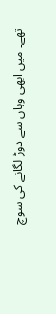تھے۔ میں ابھی وہاں سے دوڑ لگانے کی سوچ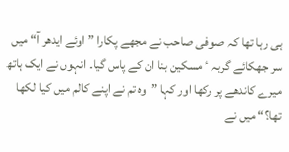ہی رہا تھا کہ صوفی صاحب نے مجھے پکارا ”اوئے ایدھر آ“ میں سر جھکائے گربہ ٴ مسکین بنا ان کے پاس گیا۔ انہوں نے ایک ہاتھ میرے کاندھے پر رکھا اور کہا ”وہ تم نے اپنے کالم میں کیا لکھا تھا؟“ میں نے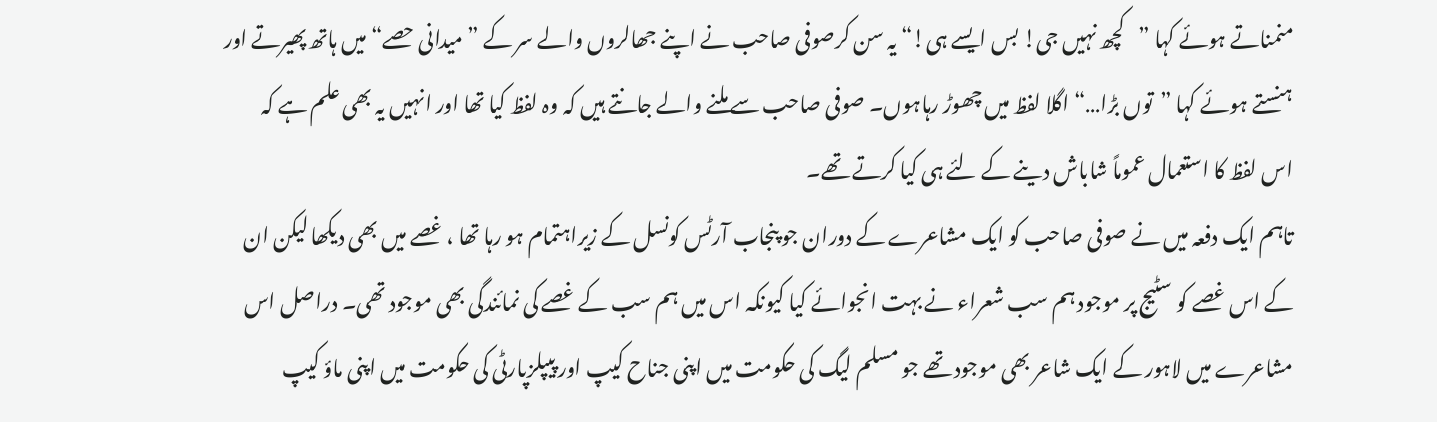منمناتے ہوئے کہا ”کچھ نہیں جی! بس ایسے ہی!“ یہ سن کرصوفی صاحب نے اپنے جھالروں والے سر کے ”میدانی حصے“ میں ہاتھ پھیرتے اور ہنستے ہوئے کہا ”توں بڑا…“ اگلا لفظ میں چھوڑ رہاہوں۔ صوفی صاحب سے ملنے والے جانتے ہیں کہ وہ لفظ کیا تھا اور انہیں یہ بھی علم ہے کہ اس لفظ کا استعمال عموماً شاباش دینے کے لئے ہی کیا کرتے تھے۔
تاہم ایک دفعہ میں نے صوفی صاحب کو ایک مشاعرے کے دوران جو پنجاب آرٹس کونسل کے زیراہتمام ہو رہا تھا ، غصے میں بھی دیکھا لیکن ان کے اس غصے کو سٹیج پر موجود ہم سب شعراء نے بہت انجوائے کیا کیونکہ اس میں ہم سب کے غصے کی نمائندگی بھی موجود تھی۔ دراصل اس مشاعرے میں لاہور کے ایک شاعر بھی موجود تھے جو مسلم لیگ کی حکومت میں اپنی جناح کیپ اور پیپلزپارٹی کی حکومت میں اپنی ماؤ کیپ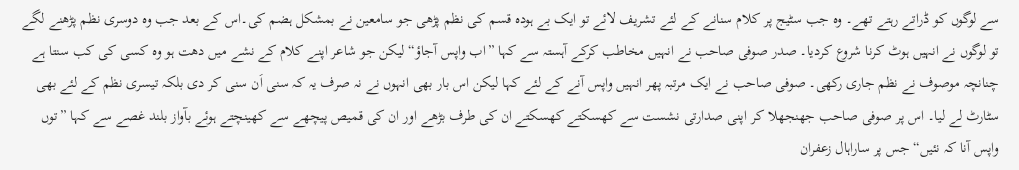سے لوگوں کو ڈراتے رہتے تھے۔ وہ جب سٹیج پر کلام سنانے کے لئے تشریف لائے تو ایک بے ہودہ قسم کی نظم پڑھی جو سامعین نے بمشکل ہضم کی۔اس کے بعد جب وہ دوسری نظم پڑھنے لگے تو لوگوں نے انہیں ہوٹ کرنا شروع کردیا۔ صدر صوفی صاحب نے انہیں مخاطب کرکے آہستہ سے کہا ”اب واپس آجاؤ“ لیکن جو شاعر اپنے کلام کے نشے میں دھت ہو وہ کسی کی کب سنتا ہے چنانچہ موصوف نے نظم جاری رکھی۔ صوفی صاحب نے ایک مرتبہ پھر انہیں واپس آنے کے لئے کہا لیکن اس بار بھی انہوں نے نہ صرف یہ کہ سنی اَن سنی کر دی بلکہ تیسری نظم کے لئے بھی سٹارٹ لے لیا۔ اس پر صوفی صاحب جھنجھلا کر اپنی صدارتی نشست سے کھسکتے کھسکتے ان کی طرف بڑھے اور ان کی قمیص پیچھے سے کھینچتے ہوئے بآواز بلند غصے سے کہا ”توں واپس آنا کہ نئیں“ جس پر ساراہال زعفران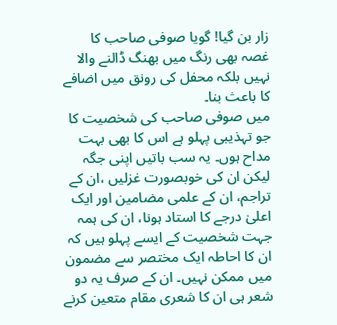زار بن گیا! گویا صوفی صاحب کا غصہ بھی رنگ میں بھنگ ڈالنے والا نہیں بلکہ محفل کی رونق میں اضافے کا باعث بنا۔
میں صوفی صاحب کی شخصیت کا جو تہذیبی پہلو ہے اس کا بھی بہت مداح ہوں۔ یہ سب باتیں اپنی جگہ لیکن ان کی خوبصورت غزلیں ،ان کے تراجم، ان کے علمی مضامین اور ایک اعلیٰ درجے کا استاد ہونا، ان کی ہمہ جہت شخصیت کے ایسے پہلو ہیں کہ ان کا احاطہ ایک مختصر سے مضمون میں ممکن نہیں۔ ان کے صرف یہ دو شعر ہی ان کا شعری مقام متعین کرنے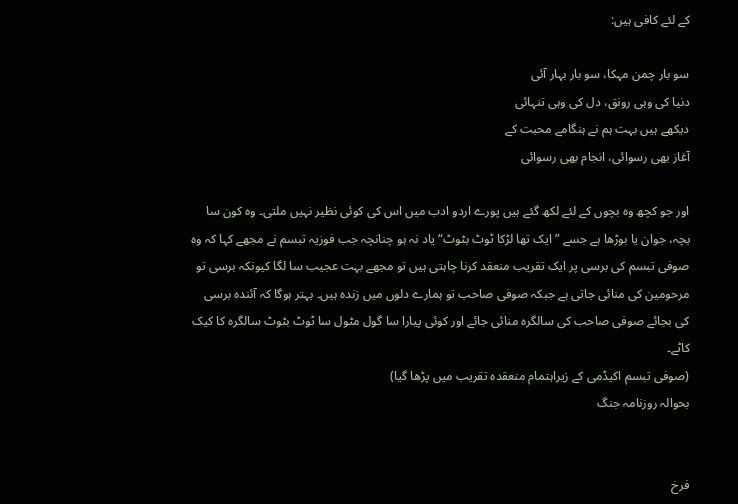کے لئے کافی ہیں:

سو بار چمن مہکا، سو بار بہار آئی
دنیا کی وہی رونق، دل کی وہی تنہائی
دیکھے ہیں بہت ہم نے ہنگامے محبت کے
آغاز بھی رسوائی، انجام بھی رسوائی

اور جو کچھ وہ بچوں کے لئے لکھ گئے ہیں پورے اردو ادب میں اس کی کوئی نظیر نہیں ملتی۔ وہ کون سا بچہ، جوان یا بوڑھا ہے جسے ”ایک تھا لڑکا ٹوٹ بٹوٹ“ یاد نہ ہو چنانچہ جب فوزیہ تبسم نے مجھے کہا کہ وہ صوفی تبسم کی برسی پر ایک تقریب منعقد کرنا چاہتی ہیں تو مجھے بہت عجیب سا لگا کیونکہ برسی تو مرحومین کی منائی جاتی ہے جبکہ صوفی صاحب تو ہمارے دلوں میں زندہ ہیں۔ بہتر ہوگا کہ آئندہ برسی کی بجائے صوفی صاحب کی سالگرہ منائی جائے اور کوئی پیارا سا گول مٹول سا ٹوٹ بٹوٹ سالگرہ کا کیک کاٹے۔
(صوفی تبسم اکیڈمی کے زیراہتمام منعقدہ تقریب میں پڑھا گیا)
بحوالہ روزنامہ جنگ


فرخ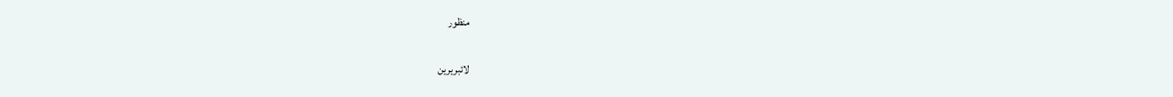منظور

لائبریرین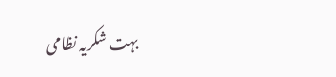بہت شکریہ نظامی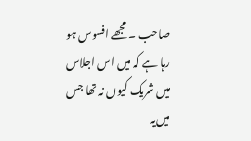صاحب ۔ مجھے افسوس ہو رہا ہے کہ میں اس اجلاس میں شریک کیوں نہ تھا جس میں‌یہ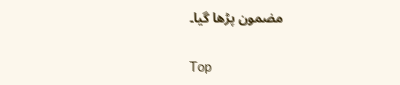مضمون پڑھا گیا۔

Top